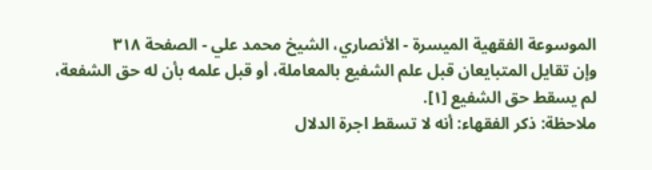الموسوعة الفقهية الميسرة - الأنصاري، الشيخ محمد علي - الصفحة ٣١٨
وإن تقايل المتبايعان قبل علم الشفيع بالمعاملة، أو قبل علمه بأن له حق الشفعة، لم يسقط حق الشفيع [١].
ملاحظة: ذكر الفقهاء: أنه لا تسقط اجرة الدلال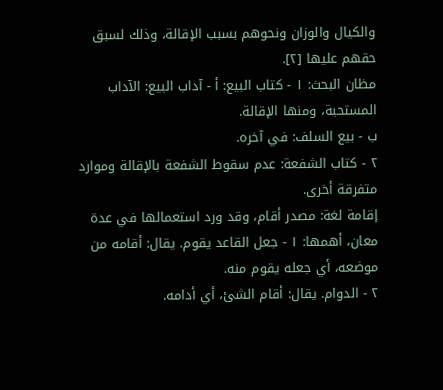والكيال والوزان ونحوهم بسبب الإقالة، وذلك لسبق حقهم عليها [٢].
مظان البحث: ١ - كتاب البيع: أ - آداب البيع: الآداب المستحبة، ومنها الإقالة.
ب - بيع السلف: في آخره.
٢ - كتاب الشفعة: عدم سقوط الشفعة بالإقالة وموارد متفرقة أخرى.
إقامة لغة: مصدر أقام، وقد ورد استعمالها في عدة معان، أهمها: ١ - جعل القاعد يقوم. يقال: أقامه من موضعه، أي جعله يقوم منه.
٢ - الدوام. يقال: أقام الشئ، أي أدامه.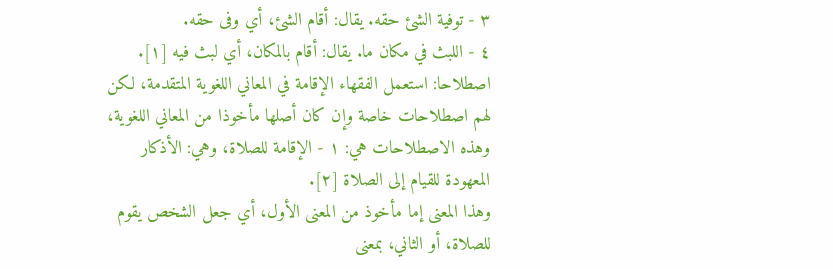٣ - توفية الشئ حقه. يقال: أقام الشئ، أي وفى حقه.
٤ - اللبث في مكان ما. يقال: أقام بالمكان، أي لبث فيه [١].
اصطلاحا: استعمل الفقهاء الإقامة في المعاني اللغوية المتقدمة، لكن لهم اصطلاحات خاصة وإن كان أصلها مأخوذا من المعاني اللغوية، وهذه الاصطلاحات هي: ١ - الإقامة للصلاة، وهي: الأذكار المعهودة للقيام إلى الصلاة [٢].
وهذا المعنى إما مأخوذ من المعنى الأول، أي جعل الشخص يقوم للصلاة، أو الثاني، بمعنى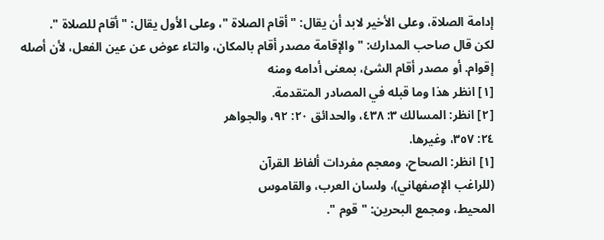إدامة الصلاة، وعلى الأخير لابد أن يقال: " أقام الصلاة "، وعلى الأول يقال: " أقام للصلاة ".
لكن قال صاحب المدارك: " والإقامة مصدر أقام بالمكان، والتاء عوض عن عين الفعل، لأن أصله إقوام. أو مصدر أقام الشئ، بمعنى أدامه ومنه
[١] انظر هذا وما قبله في المصادر المتقدمة.
[٢] انظر: المسالك ٣: ٤٣٨، والحدائق ٢٠: ٩٢، والجواهر
٢٤: ٣٥٧، وغيرها.
[١] انظر: الصحاح، ومعجم مفردات ألفاظ القرآن
(للراغب الإصفهاني)، ولسان العرب، والقاموس
المحيط، ومجمع البحرين: " قوم ".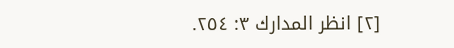[٢] انظر المدارك ٣: ٢٥٤.